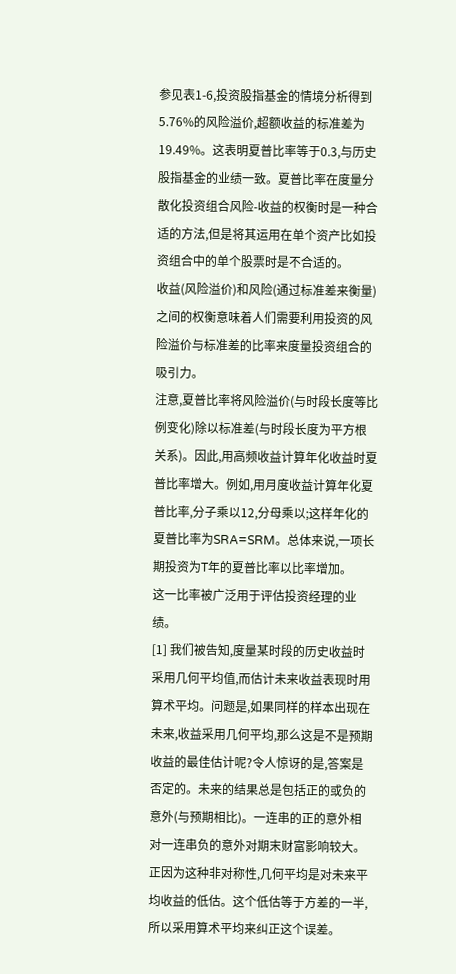参见表1-6,投资股指基金的情境分析得到5.76%的风险溢价,超额收益的标准差为19.49%。这表明夏普比率等于0.3,与历史股指基金的业绩一致。夏普比率在度量分散化投资组合风险-收益的权衡时是一种合适的方法,但是将其运用在单个资产比如投资组合中的单个股票时是不合适的。
收益(风险溢价)和风险(通过标准差来衡量)之间的权衡意味着人们需要利用投资的风险溢价与标准差的比率来度量投资组合的吸引力。
注意,夏普比率将风险溢价(与时段长度等比例变化)除以标准差(与时段长度为平方根关系)。因此,用高频收益计算年化收益时夏普比率增大。例如,用月度收益计算年化夏普比率,分子乘以12,分母乘以;这样年化的夏普比率为SRA=SRM。总体来说,一项长期投资为T年的夏普比率以比率增加。
这一比率被广泛用于评估投资经理的业绩。
[1] 我们被告知,度量某时段的历史收益时采用几何平均值,而估计未来收益表现时用算术平均。问题是,如果同样的样本出现在未来,收益采用几何平均,那么这是不是预期收益的最佳估计呢?令人惊讶的是,答案是否定的。未来的结果总是包括正的或负的意外(与预期相比)。一连串的正的意外相对一连串负的意外对期末财富影响较大。正因为这种非对称性,几何平均是对未来平均收益的低估。这个低估等于方差的一半,所以采用算术平均来纠正这个误差。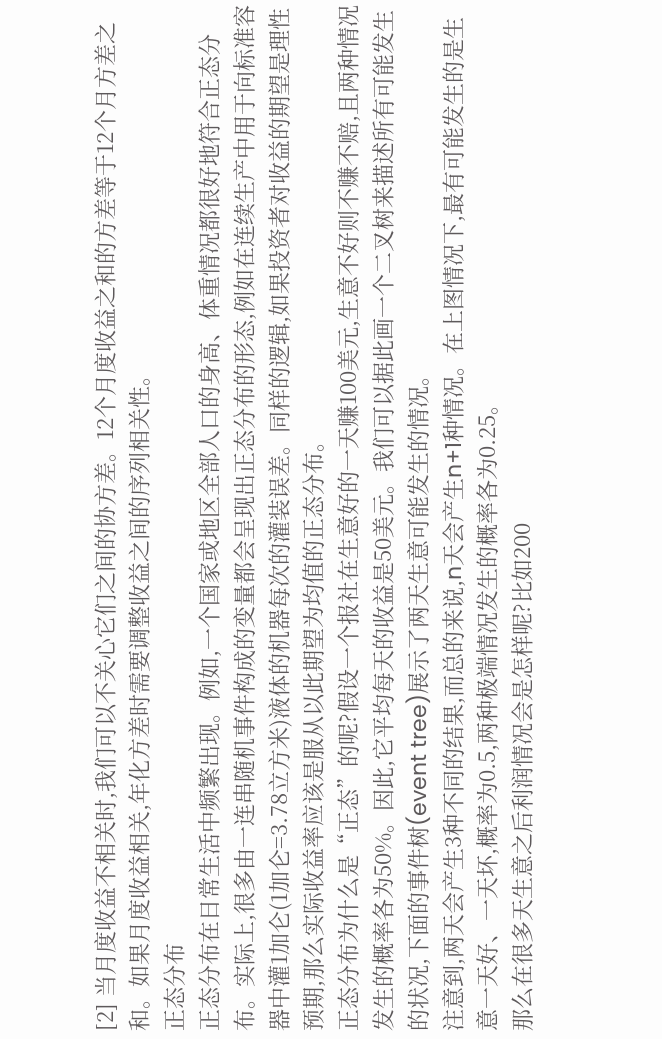[2] 当月度收益不相关时,我们可以不关心它们之间的协方差。12个月度收益之和的方差等于12个月方差之和。如果月度收益相关,年化方差时需要调整收益之间的序列相关性。
正态分布
正态分布在日常生活中频繁出现。例如,一个国家或地区全部人口的身高、体重情况都很好地符合正态分布。实际上,很多由一连串随机事件构成的变量都会呈现出正态分布的形态,例如在连续生产中用于向标准容器中灌1加仑(1加仑=3.78立方米)液体的机器每次的灌装误差。同样的逻辑,如果投资者对收益的期望是理性预期,那么实际收益率应该是服从以此期望为均值的正态分布。
正态分布为什么是“正态”的呢?假设一个报社在生意好的一天赚100美元,生意不好则不赚不赔,且两种情况发生的概率各为50%。因此,它平均每天的收益是50美元。我们可以据此画一个二叉树来描述所有可能发生的状况,下面的事件树(event tree)展示了两天生意可能发生的情况。
注意到,两天会产生3种不同的结果,而总的来说,n天会产生n+1种情况。在上图情况下,最有可能发生的是生意一天好、一天坏,概率为0.5,两种极端情况发生的概率各为0.25。
那么在很多天生意之后利润情况会是怎样呢?比如200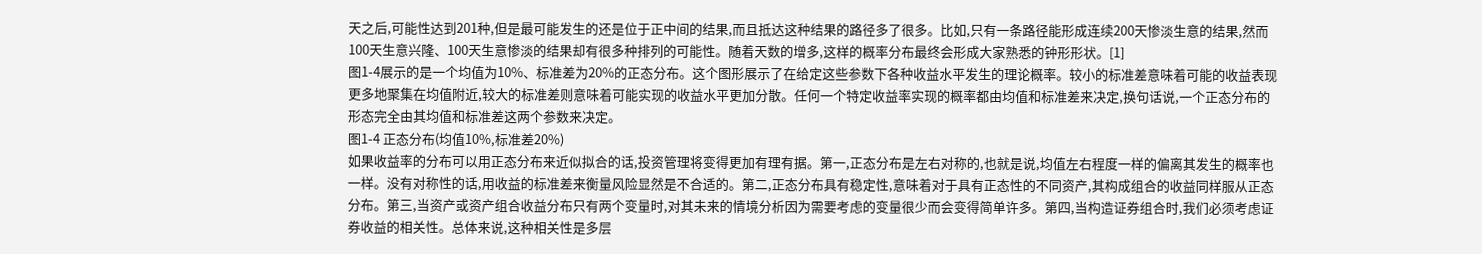天之后,可能性达到201种,但是最可能发生的还是位于正中间的结果,而且抵达这种结果的路径多了很多。比如,只有一条路径能形成连续200天惨淡生意的结果,然而100天生意兴隆、100天生意惨淡的结果却有很多种排列的可能性。随着天数的增多,这样的概率分布最终会形成大家熟悉的钟形形状。[1]
图1-4展示的是一个均值为10%、标准差为20%的正态分布。这个图形展示了在给定这些参数下各种收益水平发生的理论概率。较小的标准差意味着可能的收益表现更多地聚集在均值附近,较大的标准差则意味着可能实现的收益水平更加分散。任何一个特定收益率实现的概率都由均值和标准差来决定,换句话说,一个正态分布的形态完全由其均值和标准差这两个参数来决定。
图1-4 正态分布(均值10%,标准差20%)
如果收益率的分布可以用正态分布来近似拟合的话,投资管理将变得更加有理有据。第一,正态分布是左右对称的,也就是说,均值左右程度一样的偏离其发生的概率也一样。没有对称性的话,用收益的标准差来衡量风险显然是不合适的。第二,正态分布具有稳定性,意味着对于具有正态性的不同资产,其构成组合的收益同样服从正态分布。第三,当资产或资产组合收益分布只有两个变量时,对其未来的情境分析因为需要考虑的变量很少而会变得简单许多。第四,当构造证券组合时,我们必须考虑证券收益的相关性。总体来说,这种相关性是多层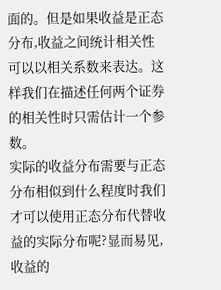面的。但是如果收益是正态分布,收益之间统计相关性可以以相关系数来表达。这样我们在描述任何两个证券的相关性时只需估计一个参数。
实际的收益分布需要与正态分布相似到什么程度时我们才可以使用正态分布代替收益的实际分布呢?显而易见,收益的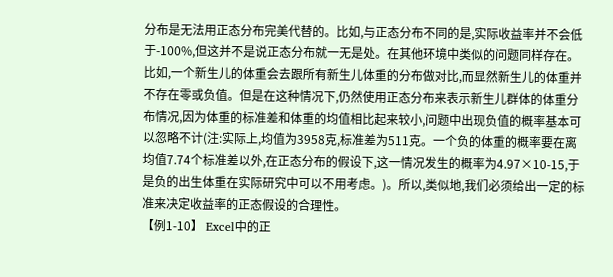分布是无法用正态分布完美代替的。比如,与正态分布不同的是,实际收益率并不会低于-100%,但这并不是说正态分布就一无是处。在其他环境中类似的问题同样存在。比如,一个新生儿的体重会去跟所有新生儿体重的分布做对比,而显然新生儿的体重并不存在零或负值。但是在这种情况下,仍然使用正态分布来表示新生儿群体的体重分布情况,因为体重的标准差和体重的均值相比起来较小,问题中出现负值的概率基本可以忽略不计(注:实际上,均值为3958克,标准差为511克。一个负的体重的概率要在离均值7.74个标准差以外,在正态分布的假设下,这一情况发生的概率为4.97×10-15,于是负的出生体重在实际研究中可以不用考虑。)。所以,类似地,我们必须给出一定的标准来决定收益率的正态假设的合理性。
【例1-10】 Excel中的正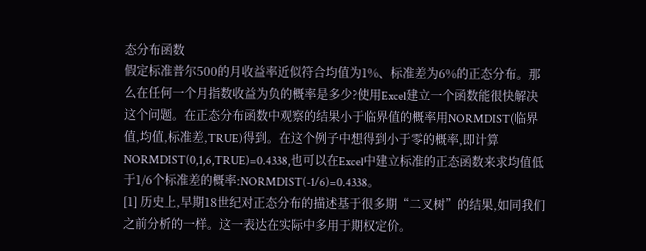态分布函数
假定标准普尔500的月收益率近似符合均值为1%、标准差为6%的正态分布。那么在任何一个月指数收益为负的概率是多少?使用Excel建立一个函数能很快解决这个问题。在正态分布函数中观察的结果小于临界值的概率用NORMDIST(临界值,均值,标准差,TRUE)得到。在这个例子中想得到小于零的概率,即计算NORMDIST(0,1,6,TRUE)=0.4338,也可以在Excel中建立标准的正态函数来求均值低于1/6个标准差的概率:NORMDIST(-1/6)=0.4338。
[1] 历史上,早期18世纪对正态分布的描述基于很多期“二叉树”的结果,如同我们之前分析的一样。这一表达在实际中多用于期权定价。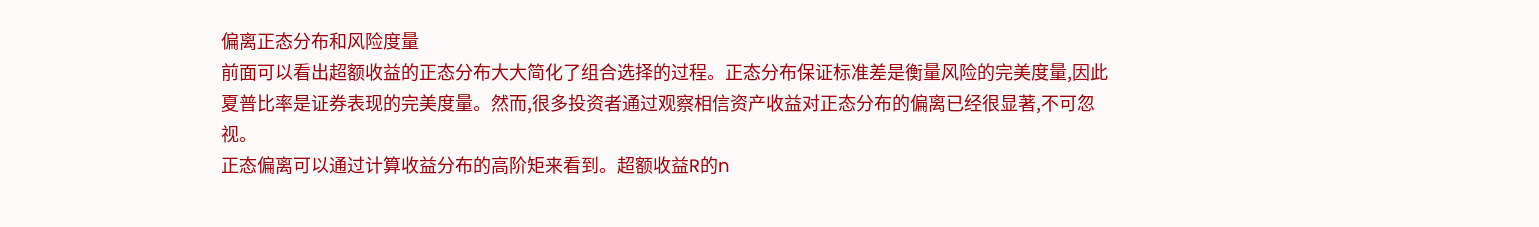偏离正态分布和风险度量
前面可以看出超额收益的正态分布大大简化了组合选择的过程。正态分布保证标准差是衡量风险的完美度量,因此夏普比率是证券表现的完美度量。然而,很多投资者通过观察相信资产收益对正态分布的偏离已经很显著,不可忽视。
正态偏离可以通过计算收益分布的高阶矩来看到。超额收益R的n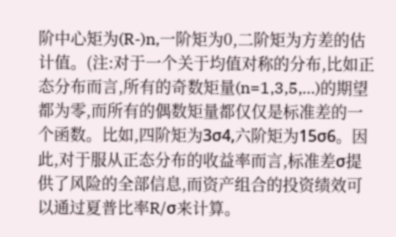阶中心矩为(R-)n,一阶矩为0,二阶矩为方差的估计值。(注:对于一个关于均值对称的分布,比如正态分布而言,所有的奇数矩量(n=1,3,5,…)的期望都为零,而所有的偶数矩量都仅仅是标准差的一个函数。比如,四阶矩为3σ4,六阶矩为15σ6。因此,对于服从正态分布的收益率而言,标准差σ提供了风险的全部信息,而资产组合的投资绩效可以通过夏普比率R/σ来计算。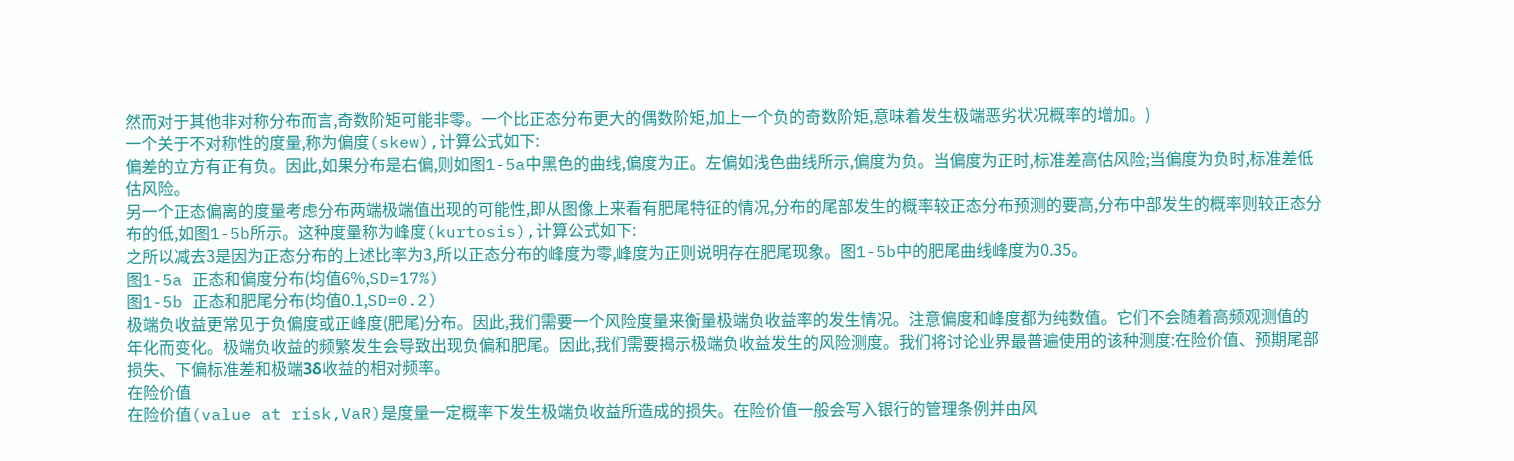然而对于其他非对称分布而言,奇数阶矩可能非零。一个比正态分布更大的偶数阶矩,加上一个负的奇数阶矩,意味着发生极端恶劣状况概率的增加。)
一个关于不对称性的度量,称为偏度(skew),计算公式如下:
偏差的立方有正有负。因此,如果分布是右偏,则如图1-5a中黑色的曲线,偏度为正。左偏如浅色曲线所示,偏度为负。当偏度为正时,标准差高估风险;当偏度为负时,标准差低估风险。
另一个正态偏离的度量考虑分布两端极端值出现的可能性,即从图像上来看有肥尾特征的情况,分布的尾部发生的概率较正态分布预测的要高,分布中部发生的概率则较正态分布的低,如图1-5b所示。这种度量称为峰度(kurtosis),计算公式如下:
之所以减去3是因为正态分布的上述比率为3,所以正态分布的峰度为零,峰度为正则说明存在肥尾现象。图1-5b中的肥尾曲线峰度为0.35。
图1-5a 正态和偏度分布(均值6%,SD=17%)
图1-5b 正态和肥尾分布(均值0.1,SD=0.2)
极端负收益更常见于负偏度或正峰度(肥尾)分布。因此,我们需要一个风险度量来衡量极端负收益率的发生情况。注意偏度和峰度都为纯数值。它们不会随着高频观测值的年化而变化。极端负收益的频繁发生会导致出现负偏和肥尾。因此,我们需要揭示极端负收益发生的风险测度。我们将讨论业界最普遍使用的该种测度:在险价值、预期尾部损失、下偏标准差和极端3δ收益的相对频率。
在险价值
在险价值(value at risk,VaR)是度量一定概率下发生极端负收益所造成的损失。在险价值一般会写入银行的管理条例并由风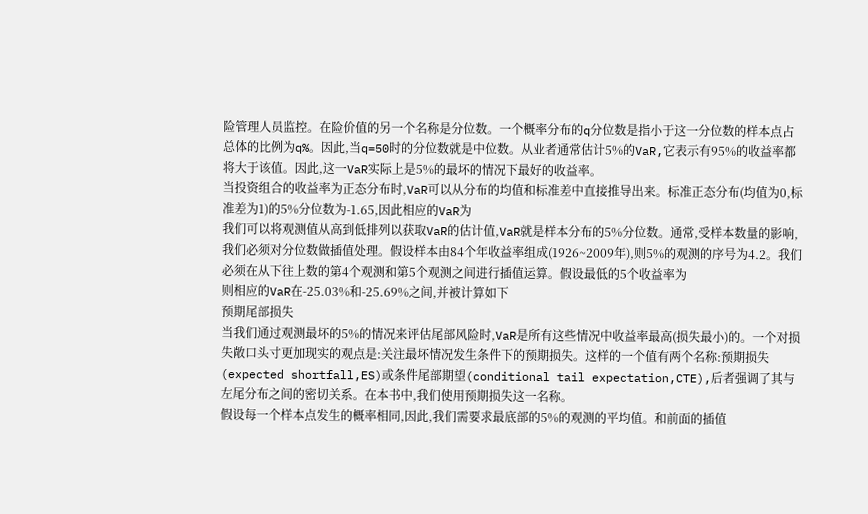险管理人员监控。在险价值的另一个名称是分位数。一个概率分布的q分位数是指小于这一分位数的样本点占总体的比例为q%。因此,当q=50时的分位数就是中位数。从业者通常估计5%的VaR,它表示有95%的收益率都将大于该值。因此,这一VaR实际上是5%的最坏的情况下最好的收益率。
当投资组合的收益率为正态分布时,VaR可以从分布的均值和标准差中直接推导出来。标准正态分布(均值为0,标准差为1)的5%分位数为-1.65,因此相应的VaR为
我们可以将观测值从高到低排列以获取VaR的估计值,VaR就是样本分布的5%分位数。通常,受样本数量的影响,我们必须对分位数做插值处理。假设样本由84个年收益率组成(1926~2009年),则5%的观测的序号为4.2。我们必须在从下往上数的第4个观测和第5个观测之间进行插值运算。假设最低的5个收益率为
则相应的VaR在-25.03%和-25.69%之间,并被计算如下
预期尾部损失
当我们通过观测最坏的5%的情况来评估尾部风险时,VaR是所有这些情况中收益率最高(损失最小)的。一个对损失敞口头寸更加现实的观点是:关注最坏情况发生条件下的预期损失。这样的一个值有两个名称:预期损失(expected shortfall,ES)或条件尾部期望(conditional tail expectation,CTE),后者强调了其与左尾分布之间的密切关系。在本书中,我们使用预期损失这一名称。
假设每一个样本点发生的概率相同,因此,我们需要求最底部的5%的观测的平均值。和前面的插值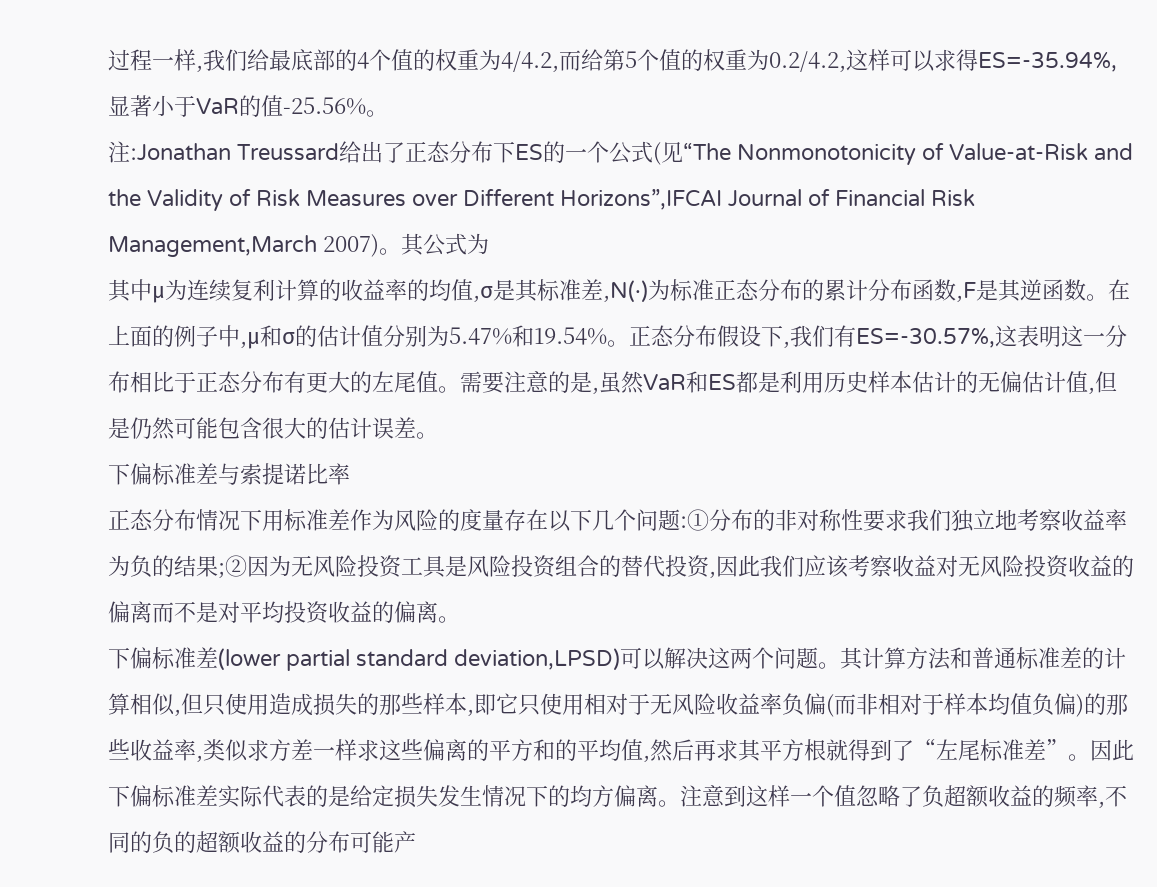过程一样,我们给最底部的4个值的权重为4/4.2,而给第5个值的权重为0.2/4.2,这样可以求得ES=-35.94%,显著小于VaR的值-25.56%。
注:Jonathan Treussard给出了正态分布下ES的一个公式(见“The Nonmonotonicity of Value-at-Risk and the Validity of Risk Measures over Different Horizons”,IFCAI Journal of Financial Risk Management,March 2007)。其公式为
其中μ为连续复利计算的收益率的均值,σ是其标准差,N(·)为标准正态分布的累计分布函数,F是其逆函数。在上面的例子中,μ和σ的估计值分别为5.47%和19.54%。正态分布假设下,我们有ES=-30.57%,这表明这一分布相比于正态分布有更大的左尾值。需要注意的是,虽然VaR和ES都是利用历史样本估计的无偏估计值,但是仍然可能包含很大的估计误差。
下偏标准差与索提诺比率
正态分布情况下用标准差作为风险的度量存在以下几个问题:①分布的非对称性要求我们独立地考察收益率为负的结果;②因为无风险投资工具是风险投资组合的替代投资,因此我们应该考察收益对无风险投资收益的偏离而不是对平均投资收益的偏离。
下偏标准差(lower partial standard deviation,LPSD)可以解决这两个问题。其计算方法和普通标准差的计算相似,但只使用造成损失的那些样本,即它只使用相对于无风险收益率负偏(而非相对于样本均值负偏)的那些收益率,类似求方差一样求这些偏离的平方和的平均值,然后再求其平方根就得到了“左尾标准差”。因此下偏标准差实际代表的是给定损失发生情况下的均方偏离。注意到这样一个值忽略了负超额收益的频率,不同的负的超额收益的分布可能产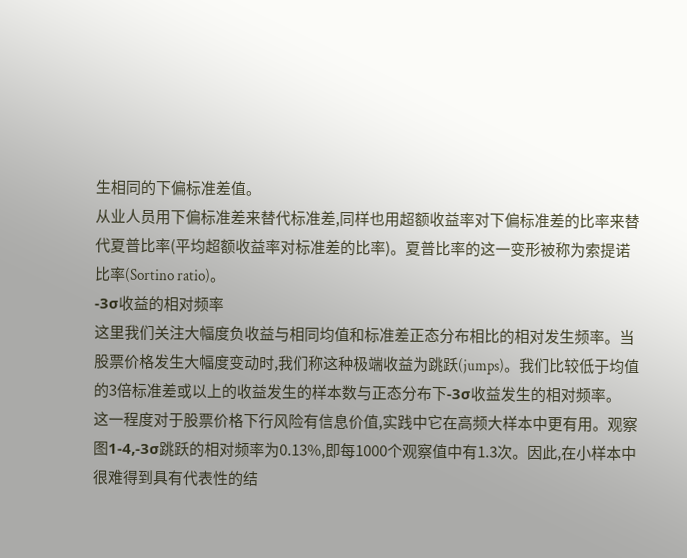生相同的下偏标准差值。
从业人员用下偏标准差来替代标准差,同样也用超额收益率对下偏标准差的比率来替代夏普比率(平均超额收益率对标准差的比率)。夏普比率的这一变形被称为索提诺比率(Sortino ratio)。
-3σ收益的相对频率
这里我们关注大幅度负收益与相同均值和标准差正态分布相比的相对发生频率。当股票价格发生大幅度变动时,我们称这种极端收益为跳跃(jumps)。我们比较低于均值的3倍标准差或以上的收益发生的样本数与正态分布下-3σ收益发生的相对频率。
这一程度对于股票价格下行风险有信息价值,实践中它在高频大样本中更有用。观察图1-4,-3σ跳跃的相对频率为0.13%,即每1000个观察值中有1.3次。因此,在小样本中很难得到具有代表性的结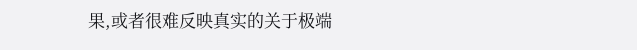果,或者很难反映真实的关于极端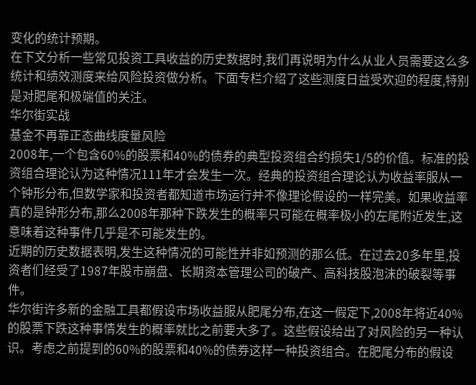变化的统计预期。
在下文分析一些常见投资工具收益的历史数据时,我们再说明为什么从业人员需要这么多统计和绩效测度来给风险投资做分析。下面专栏介绍了这些测度日益受欢迎的程度,特别是对肥尾和极端值的关注。
华尔街实战
基金不再靠正态曲线度量风险
2008年,一个包含60%的股票和40%的债券的典型投资组合约损失1/5的价值。标准的投资组合理论认为这种情况111年才会发生一次。经典的投资组合理论认为收益率服从一个钟形分布,但数学家和投资者都知道市场运行并不像理论假设的一样完美。如果收益率真的是钟形分布,那么2008年那种下跌发生的概率只可能在概率极小的左尾附近发生,这意味着这种事件几乎是不可能发生的。
近期的历史数据表明,发生这种情况的可能性并非如预测的那么低。在过去20多年里,投资者们经受了1987年股市崩盘、长期资本管理公司的破产、高科技股泡沫的破裂等事件。
华尔街许多新的金融工具都假设市场收益服从肥尾分布,在这一假定下,2008年将近40%的股票下跌这种事情发生的概率就比之前要大多了。这些假设给出了对风险的另一种认识。考虑之前提到的60%的股票和40%的债券这样一种投资组合。在肥尾分布的假设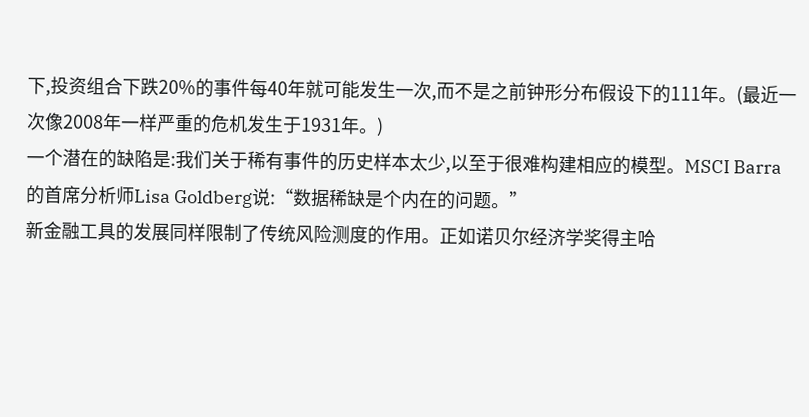下,投资组合下跌20%的事件每40年就可能发生一次,而不是之前钟形分布假设下的111年。(最近一次像2008年一样严重的危机发生于1931年。)
一个潜在的缺陷是:我们关于稀有事件的历史样本太少,以至于很难构建相应的模型。MSCI Barra的首席分析师Lisa Goldberg说:“数据稀缺是个内在的问题。”
新金融工具的发展同样限制了传统风险测度的作用。正如诺贝尔经济学奖得主哈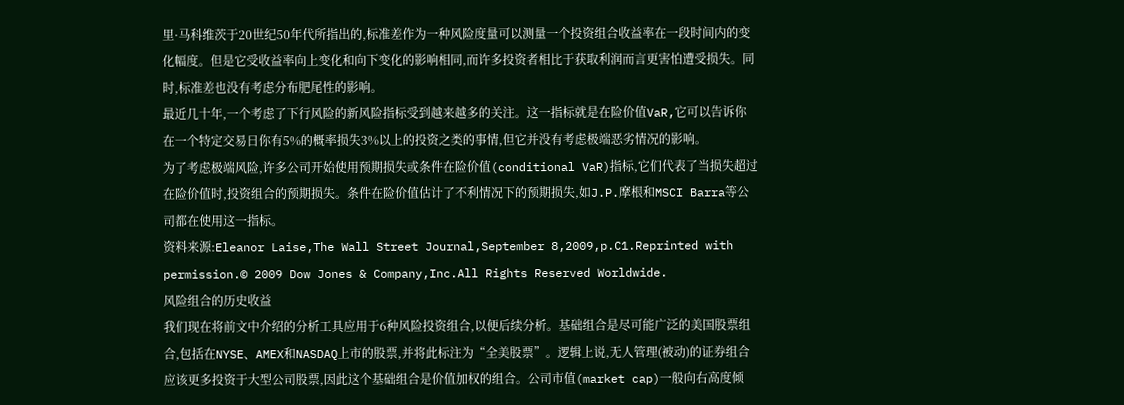里·马科维茨于20世纪50年代所指出的,标准差作为一种风险度量可以测量一个投资组合收益率在一段时间内的变化幅度。但是它受收益率向上变化和向下变化的影响相同,而许多投资者相比于获取利润而言更害怕遭受损失。同时,标准差也没有考虑分布肥尾性的影响。
最近几十年,一个考虑了下行风险的新风险指标受到越来越多的关注。这一指标就是在险价值VaR,它可以告诉你在一个特定交易日你有5%的概率损失3%以上的投资之类的事情,但它并没有考虑极端恶劣情况的影响。
为了考虑极端风险,许多公司开始使用预期损失或条件在险价值(conditional VaR)指标,它们代表了当损失超过在险价值时,投资组合的预期损失。条件在险价值估计了不利情况下的预期损失,如J.P.摩根和MSCI Barra等公司都在使用这一指标。
资料来源:Eleanor Laise,The Wall Street Journal,September 8,2009,p.C1.Reprinted with permission.© 2009 Dow Jones & Company,Inc.All Rights Reserved Worldwide.
风险组合的历史收益
我们现在将前文中介绍的分析工具应用于6种风险投资组合,以便后续分析。基础组合是尽可能广泛的美国股票组合,包括在NYSE、AMEX和NASDAQ上市的股票,并将此标注为“全美股票”。逻辑上说,无人管理(被动)的证券组合应该更多投资于大型公司股票,因此这个基础组合是价值加权的组合。公司市值(market cap)一般向右高度倾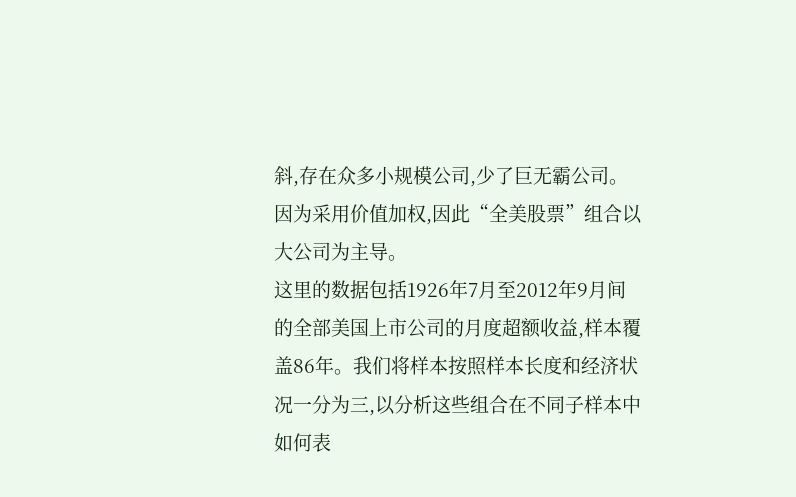斜,存在众多小规模公司,少了巨无霸公司。因为采用价值加权,因此“全美股票”组合以大公司为主导。
这里的数据包括1926年7月至2012年9月间的全部美国上市公司的月度超额收益,样本覆盖86年。我们将样本按照样本长度和经济状况一分为三,以分析这些组合在不同子样本中如何表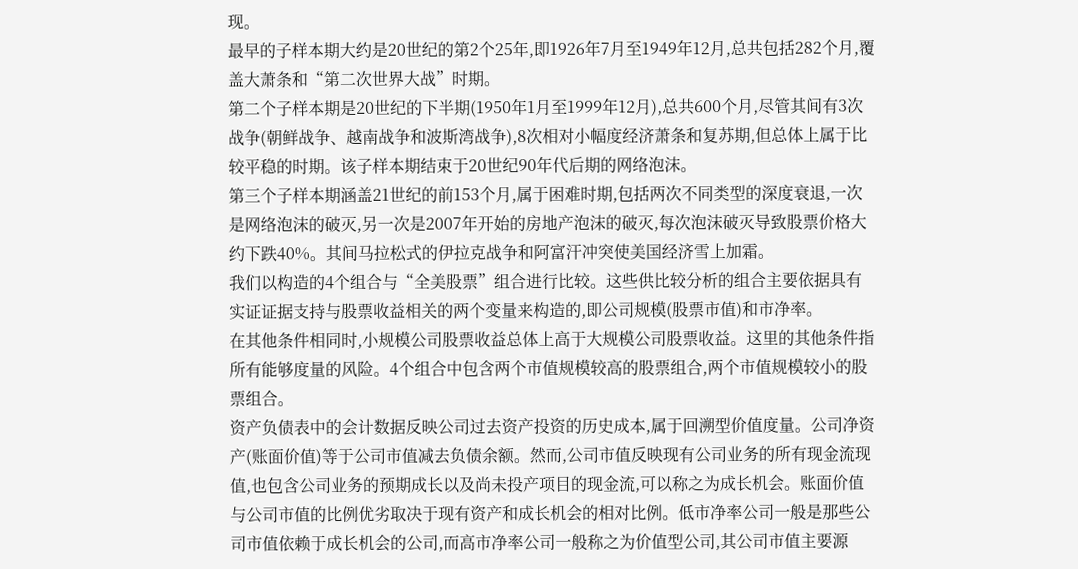现。
最早的子样本期大约是20世纪的第2个25年,即1926年7月至1949年12月,总共包括282个月,覆盖大萧条和“第二次世界大战”时期。
第二个子样本期是20世纪的下半期(1950年1月至1999年12月),总共600个月,尽管其间有3次战争(朝鲜战争、越南战争和波斯湾战争),8次相对小幅度经济萧条和复苏期,但总体上属于比较平稳的时期。该子样本期结束于20世纪90年代后期的网络泡沫。
第三个子样本期涵盖21世纪的前153个月,属于困难时期,包括两次不同类型的深度衰退,一次是网络泡沫的破灭,另一次是2007年开始的房地产泡沫的破灭,每次泡沫破灭导致股票价格大约下跌40%。其间马拉松式的伊拉克战争和阿富汗冲突使美国经济雪上加霜。
我们以构造的4个组合与“全美股票”组合进行比较。这些供比较分析的组合主要依据具有实证证据支持与股票收益相关的两个变量来构造的,即公司规模(股票市值)和市净率。
在其他条件相同时,小规模公司股票收益总体上高于大规模公司股票收益。这里的其他条件指所有能够度量的风险。4个组合中包含两个市值规模较高的股票组合,两个市值规模较小的股票组合。
资产负债表中的会计数据反映公司过去资产投资的历史成本,属于回溯型价值度量。公司净资产(账面价值)等于公司市值减去负债余额。然而,公司市值反映现有公司业务的所有现金流现值,也包含公司业务的预期成长以及尚未投产项目的现金流,可以称之为成长机会。账面价值与公司市值的比例优劣取决于现有资产和成长机会的相对比例。低市净率公司一般是那些公司市值依赖于成长机会的公司,而高市净率公司一般称之为价值型公司,其公司市值主要源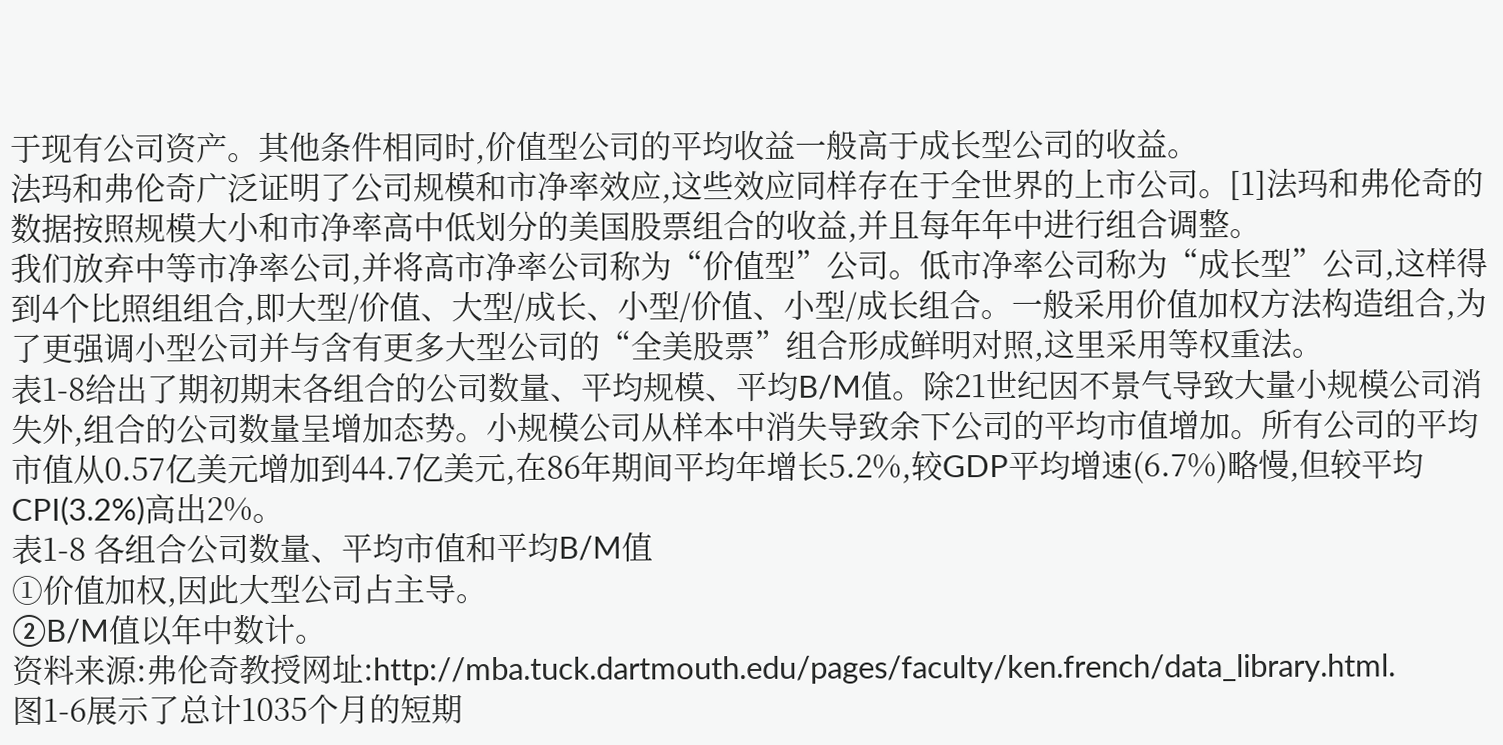于现有公司资产。其他条件相同时,价值型公司的平均收益一般高于成长型公司的收益。
法玛和弗伦奇广泛证明了公司规模和市净率效应,这些效应同样存在于全世界的上市公司。[1]法玛和弗伦奇的数据按照规模大小和市净率高中低划分的美国股票组合的收益,并且每年年中进行组合调整。
我们放弃中等市净率公司,并将高市净率公司称为“价值型”公司。低市净率公司称为“成长型”公司,这样得到4个比照组组合,即大型/价值、大型/成长、小型/价值、小型/成长组合。一般采用价值加权方法构造组合,为了更强调小型公司并与含有更多大型公司的“全美股票”组合形成鲜明对照,这里采用等权重法。
表1-8给出了期初期末各组合的公司数量、平均规模、平均B/M值。除21世纪因不景气导致大量小规模公司消失外,组合的公司数量呈增加态势。小规模公司从样本中消失导致余下公司的平均市值增加。所有公司的平均市值从0.57亿美元增加到44.7亿美元,在86年期间平均年增长5.2%,较GDP平均增速(6.7%)略慢,但较平均CPI(3.2%)高出2%。
表1-8 各组合公司数量、平均市值和平均B/M值
①价值加权,因此大型公司占主导。
②B/M值以年中数计。
资料来源:弗伦奇教授网址:http://mba.tuck.dartmouth.edu/pages/faculty/ken.french/data_library.html.
图1-6展示了总计1035个月的短期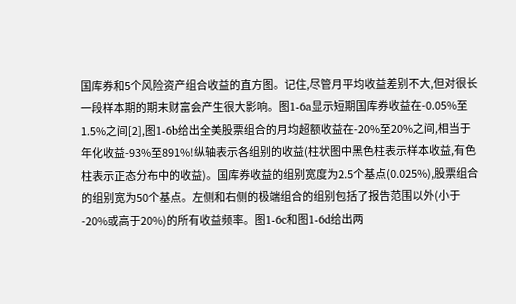国库券和5个风险资产组合收益的直方图。记住,尽管月平均收益差别不大,但对很长一段样本期的期末财富会产生很大影响。图1-6a显示短期国库券收益在-0.05%至1.5%之间[2],图1-6b给出全美股票组合的月均超额收益在-20%至20%之间,相当于年化收益-93%至891%!纵轴表示各组别的收益(柱状图中黑色柱表示样本收益,有色柱表示正态分布中的收益)。国库券收益的组别宽度为2.5个基点(0.025%),股票组合的组别宽为50个基点。左侧和右侧的极端组合的组别包括了报告范围以外(小于-20%或高于20%)的所有收益频率。图1-6c和图1-6d给出两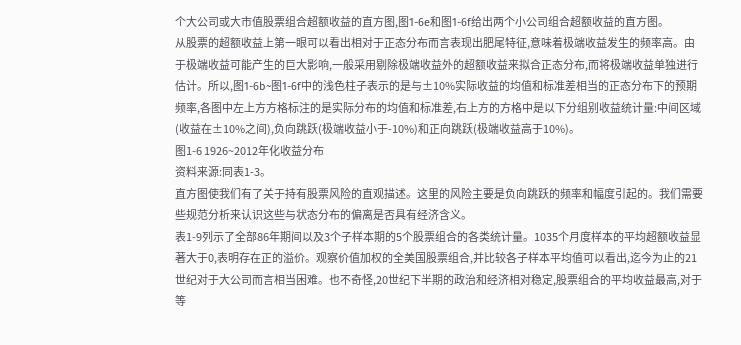个大公司或大市值股票组合超额收益的直方图,图1-6e和图1-6f给出两个小公司组合超额收益的直方图。
从股票的超额收益上第一眼可以看出相对于正态分布而言表现出肥尾特征,意味着极端收益发生的频率高。由于极端收益可能产生的巨大影响,一般采用剔除极端收益外的超额收益来拟合正态分布,而将极端收益单独进行估计。所以,图1-6b~图1-6f中的浅色柱子表示的是与±10%实际收益的均值和标准差相当的正态分布下的预期频率,各图中左上方方格标注的是实际分布的均值和标准差,右上方的方格中是以下分组别收益统计量:中间区域(收益在±10%之间),负向跳跃(极端收益小于-10%)和正向跳跃(极端收益高于10%)。
图1-6 1926~2012年化收益分布
资料来源:同表1-3。
直方图使我们有了关于持有股票风险的直观描述。这里的风险主要是负向跳跃的频率和幅度引起的。我们需要些规范分析来认识这些与状态分布的偏离是否具有经济含义。
表1-9列示了全部86年期间以及3个子样本期的5个股票组合的各类统计量。1035个月度样本的平均超额收益显著大于0,表明存在正的溢价。观察价值加权的全美国股票组合,并比较各子样本平均值可以看出,迄今为止的21世纪对于大公司而言相当困难。也不奇怪,20世纪下半期的政治和经济相对稳定,股票组合的平均收益最高,对于等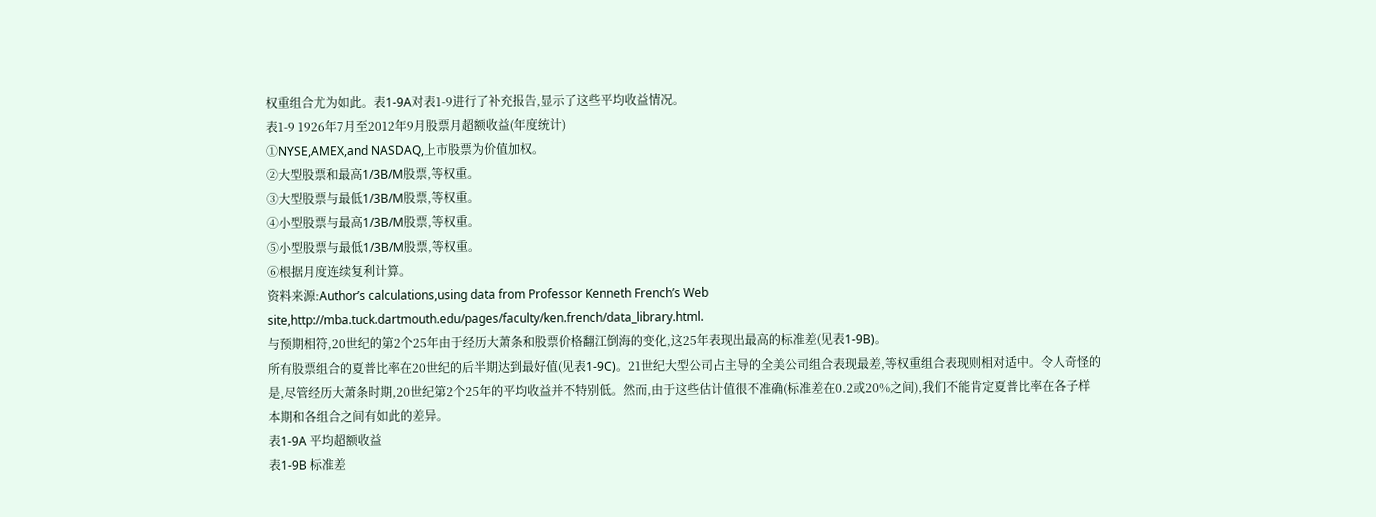权重组合尤为如此。表1-9A对表1-9进行了补充报告,显示了这些平均收益情况。
表1-9 1926年7月至2012年9月股票月超额收益(年度统计)
①NYSE,AMEX,and NASDAQ,上市股票为价值加权。
②大型股票和最高1/3B/M股票,等权重。
③大型股票与最低1/3B/M股票,等权重。
④小型股票与最高1/3B/M股票,等权重。
⑤小型股票与最低1/3B/M股票,等权重。
⑥根据月度连续复利计算。
资料来源:Author’s calculations,using data from Professor Kenneth French’s Web site,http://mba.tuck.dartmouth.edu/pages/faculty/ken.french/data_library.html.
与预期相符,20世纪的第2个25年由于经历大萧条和股票价格翻江倒海的变化,这25年表现出最高的标准差(见表1-9B)。
所有股票组合的夏普比率在20世纪的后半期达到最好值(见表1-9C)。21世纪大型公司占主导的全美公司组合表现最差,等权重组合表现则相对适中。令人奇怪的是,尽管经历大萧条时期,20世纪第2个25年的平均收益并不特别低。然而,由于这些估计值很不准确(标准差在0.2或20%之间),我们不能肯定夏普比率在各子样本期和各组合之间有如此的差异。
表1-9A 平均超额收益
表1-9B 标准差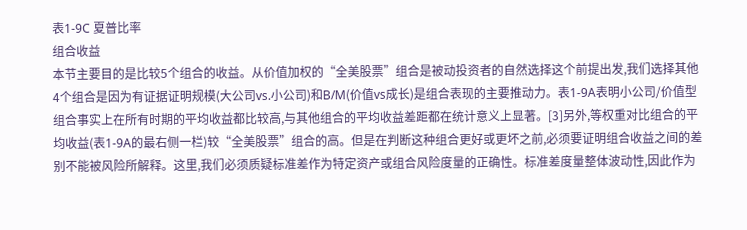表1-9C 夏普比率
组合收益
本节主要目的是比较5个组合的收益。从价值加权的“全美股票”组合是被动投资者的自然选择这个前提出发,我们选择其他4个组合是因为有证据证明规模(大公司vs.小公司)和B/M(价值vs成长)是组合表现的主要推动力。表1-9A表明小公司/价值型组合事实上在所有时期的平均收益都比较高,与其他组合的平均收益差距都在统计意义上显著。[3]另外,等权重对比组合的平均收益(表1-9A的最右侧一栏)较“全美股票”组合的高。但是在判断这种组合更好或更坏之前,必须要证明组合收益之间的差别不能被风险所解释。这里,我们必须质疑标准差作为特定资产或组合风险度量的正确性。标准差度量整体波动性,因此作为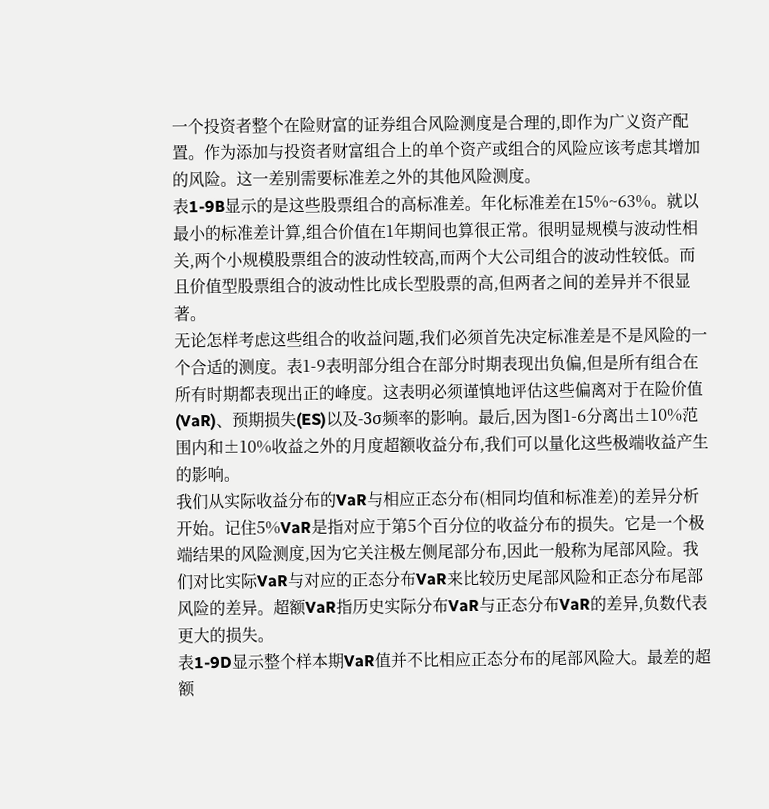一个投资者整个在险财富的证券组合风险测度是合理的,即作为广义资产配置。作为添加与投资者财富组合上的单个资产或组合的风险应该考虑其增加的风险。这一差别需要标准差之外的其他风险测度。
表1-9B显示的是这些股票组合的高标准差。年化标准差在15%~63%。就以最小的标准差计算,组合价值在1年期间也算很正常。很明显规模与波动性相关,两个小规模股票组合的波动性较高,而两个大公司组合的波动性较低。而且价值型股票组合的波动性比成长型股票的高,但两者之间的差异并不很显著。
无论怎样考虑这些组合的收益问题,我们必须首先决定标准差是不是风险的一个合适的测度。表1-9表明部分组合在部分时期表现出负偏,但是所有组合在所有时期都表现出正的峰度。这表明必须谨慎地评估这些偏离对于在险价值(VaR)、预期损失(ES)以及-3σ频率的影响。最后,因为图1-6分离出±10%范围内和±10%收益之外的月度超额收益分布,我们可以量化这些极端收益产生的影响。
我们从实际收益分布的VaR与相应正态分布(相同均值和标准差)的差异分析开始。记住5%VaR是指对应于第5个百分位的收益分布的损失。它是一个极端结果的风险测度,因为它关注极左侧尾部分布,因此一般称为尾部风险。我们对比实际VaR与对应的正态分布VaR来比较历史尾部风险和正态分布尾部风险的差异。超额VaR指历史实际分布VaR与正态分布VaR的差异,负数代表更大的损失。
表1-9D显示整个样本期VaR值并不比相应正态分布的尾部风险大。最差的超额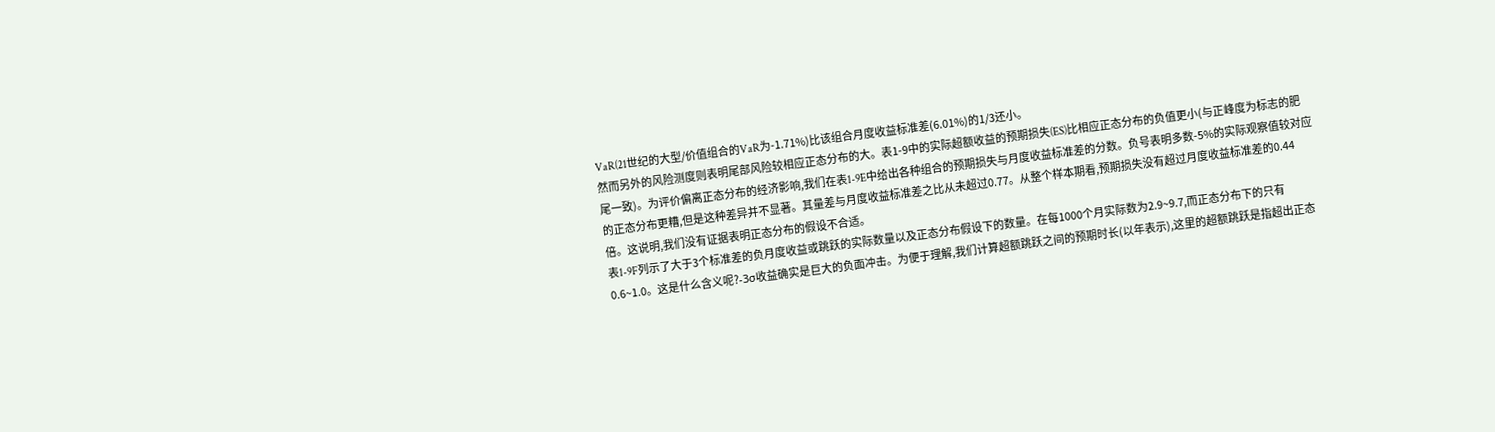VaR(21世纪的大型/价值组合的VaR为-1.71%)比该组合月度收益标准差(6.01%)的1/3还小。
然而另外的风险测度则表明尾部风险较相应正态分布的大。表1-9中的实际超额收益的预期损失(ES)比相应正态分布的负值更小(与正峰度为标志的肥尾一致)。为评价偏离正态分布的经济影响,我们在表1-9E中给出各种组合的预期损失与月度收益标准差的分数。负号表明多数-5%的实际观察值较对应的正态分布更糟,但是这种差异并不显著。其量差与月度收益标准差之比从未超过0.77。从整个样本期看,预期损失没有超过月度收益标准差的0.44倍。这说明,我们没有证据表明正态分布的假设不合适。
表1-9F列示了大于3个标准差的负月度收益或跳跃的实际数量以及正态分布假设下的数量。在每1000个月实际数为2.9~9.7,而正态分布下的只有0.6~1.0。这是什么含义呢?-3σ收益确实是巨大的负面冲击。为便于理解,我们计算超额跳跃之间的预期时长(以年表示),这里的超额跳跃是指超出正态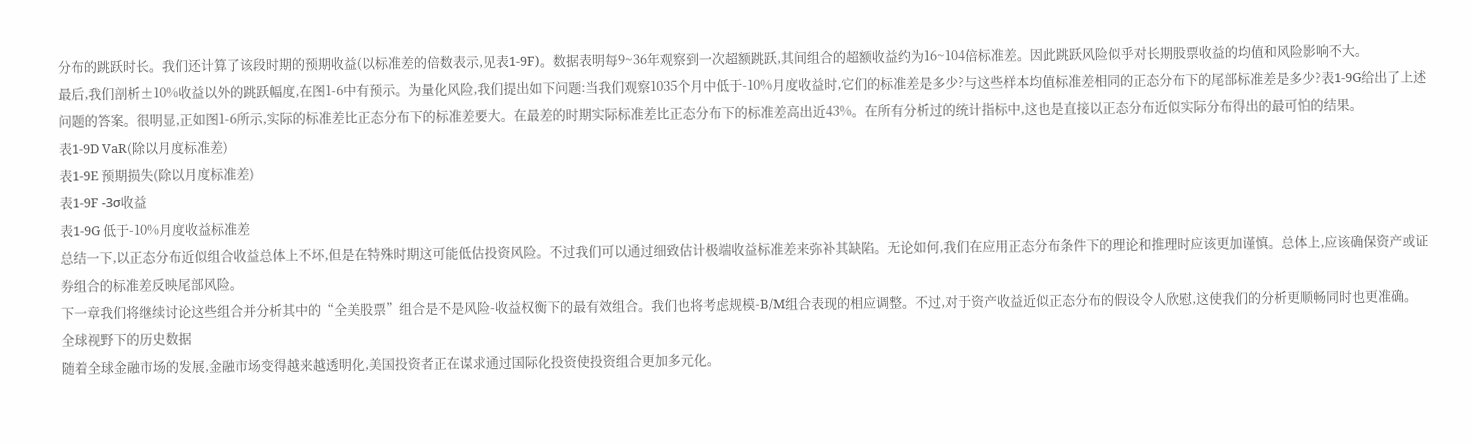分布的跳跃时长。我们还计算了该段时期的预期收益(以标准差的倍数表示,见表1-9F)。数据表明每9~36年观察到一次超额跳跃,其间组合的超额收益约为16~104倍标准差。因此跳跃风险似乎对长期股票收益的均值和风险影响不大。
最后,我们剖析±10%收益以外的跳跃幅度,在图1-6中有预示。为量化风险,我们提出如下问题:当我们观察1035个月中低于-10%月度收益时,它们的标准差是多少?与这些样本均值标准差相同的正态分布下的尾部标准差是多少?表1-9G给出了上述问题的答案。很明显,正如图1-6所示,实际的标准差比正态分布下的标准差要大。在最差的时期实际标准差比正态分布下的标准差高出近43%。在所有分析过的统计指标中,这也是直接以正态分布近似实际分布得出的最可怕的结果。
表1-9D VaR(除以月度标准差)
表1-9E 预期损失(除以月度标准差)
表1-9F -3σ收益
表1-9G 低于-10%月度收益标准差
总结一下,以正态分布近似组合收益总体上不坏,但是在特殊时期这可能低估投资风险。不过我们可以通过细致估计极端收益标准差来弥补其缺陷。无论如何,我们在应用正态分布条件下的理论和推理时应该更加谨慎。总体上,应该确保资产或证券组合的标准差反映尾部风险。
下一章我们将继续讨论这些组合并分析其中的“全美股票”组合是不是风险-收益权衡下的最有效组合。我们也将考虑规模-B/M组合表现的相应调整。不过,对于资产收益近似正态分布的假设令人欣慰,这使我们的分析更顺畅同时也更准确。
全球视野下的历史数据
随着全球金融市场的发展,金融市场变得越来越透明化,美国投资者正在谋求通过国际化投资使投资组合更加多元化。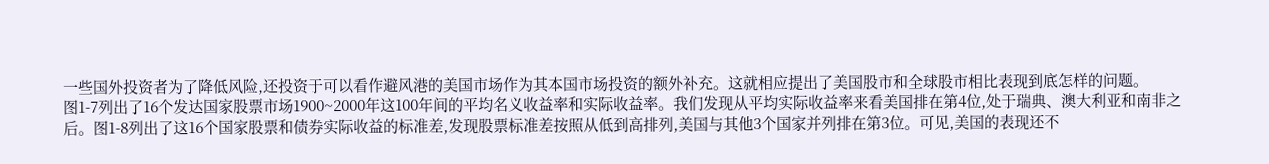一些国外投资者为了降低风险,还投资于可以看作避风港的美国市场作为其本国市场投资的额外补充。这就相应提出了美国股市和全球股市相比表现到底怎样的问题。
图1-7列出了16个发达国家股票市场1900~2000年这100年间的平均名义收益率和实际收益率。我们发现从平均实际收益率来看美国排在第4位,处于瑞典、澳大利亚和南非之后。图1-8列出了这16个国家股票和债券实际收益的标准差,发现股票标准差按照从低到高排列,美国与其他3个国家并列排在第3位。可见,美国的表现还不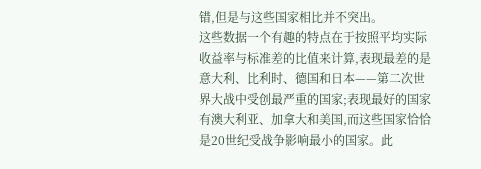错,但是与这些国家相比并不突出。
这些数据一个有趣的特点在于按照平均实际收益率与标准差的比值来计算,表现最差的是意大利、比利时、德国和日本——第二次世界大战中受创最严重的国家;表现最好的国家有澳大利亚、加拿大和美国,而这些国家恰恰是20世纪受战争影响最小的国家。此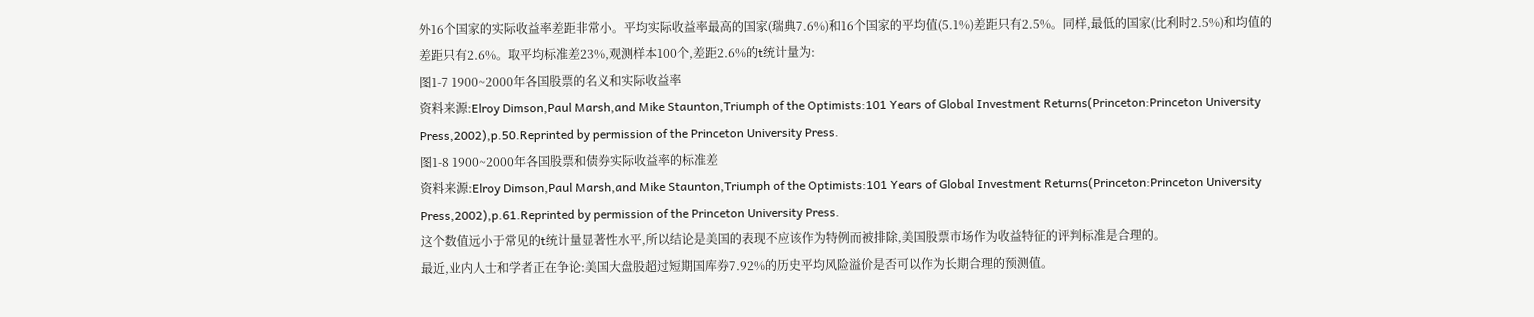外16个国家的实际收益率差距非常小。平均实际收益率最高的国家(瑞典7.6%)和16个国家的平均值(5.1%)差距只有2.5%。同样,最低的国家(比利时2.5%)和均值的差距只有2.6%。取平均标准差23%,观测样本100个,差距2.6%的t统计量为:
图1-7 1900~2000年各国股票的名义和实际收益率
资料来源:Elroy Dimson,Paul Marsh,and Mike Staunton,Triumph of the Optimists:101 Years of Global Investment Returns(Princeton:Princeton University Press,2002),p.50.Reprinted by permission of the Princeton University Press.
图1-8 1900~2000年各国股票和债券实际收益率的标准差
资料来源:Elroy Dimson,Paul Marsh,and Mike Staunton,Triumph of the Optimists:101 Years of Global Investment Returns(Princeton:Princeton University Press,2002),p.61.Reprinted by permission of the Princeton University Press.
这个数值远小于常见的t统计量显著性水平,所以结论是美国的表现不应该作为特例而被排除,美国股票市场作为收益特征的评判标准是合理的。
最近,业内人士和学者正在争论:美国大盘股超过短期国库券7.92%的历史平均风险溢价是否可以作为长期合理的预测值。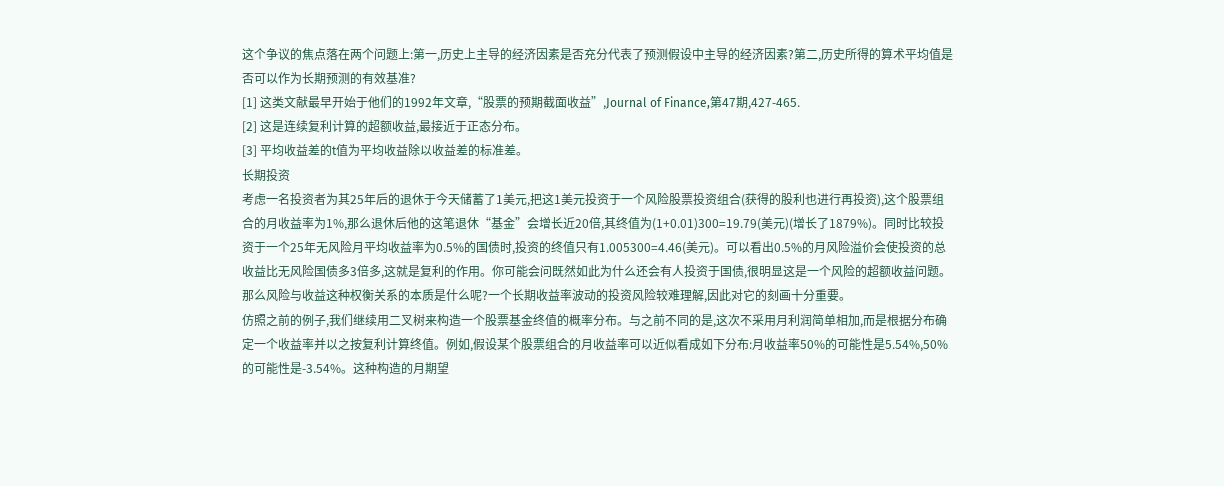这个争议的焦点落在两个问题上:第一,历史上主导的经济因素是否充分代表了预测假设中主导的经济因素?第二,历史所得的算术平均值是否可以作为长期预测的有效基准?
[1] 这类文献最早开始于他们的1992年文章,“股票的预期截面收益”,Journal of Finance,第47期,427-465.
[2] 这是连续复利计算的超额收益,最接近于正态分布。
[3] 平均收益差的t值为平均收益除以收益差的标准差。
长期投资
考虑一名投资者为其25年后的退休于今天储蓄了1美元,把这1美元投资于一个风险股票投资组合(获得的股利也进行再投资),这个股票组合的月收益率为1%,那么退休后他的这笔退休“基金”会增长近20倍,其终值为(1+0.01)300=19.79(美元)(增长了1879%)。同时比较投资于一个25年无风险月平均收益率为0.5%的国债时,投资的终值只有1.005300=4.46(美元)。可以看出0.5%的月风险溢价会使投资的总收益比无风险国债多3倍多,这就是复利的作用。你可能会问既然如此为什么还会有人投资于国债,很明显这是一个风险的超额收益问题。那么风险与收益这种权衡关系的本质是什么呢?一个长期收益率波动的投资风险较难理解,因此对它的刻画十分重要。
仿照之前的例子,我们继续用二叉树来构造一个股票基金终值的概率分布。与之前不同的是,这次不采用月利润简单相加,而是根据分布确定一个收益率并以之按复利计算终值。例如,假设某个股票组合的月收益率可以近似看成如下分布:月收益率50%的可能性是5.54%,50%的可能性是-3.54%。这种构造的月期望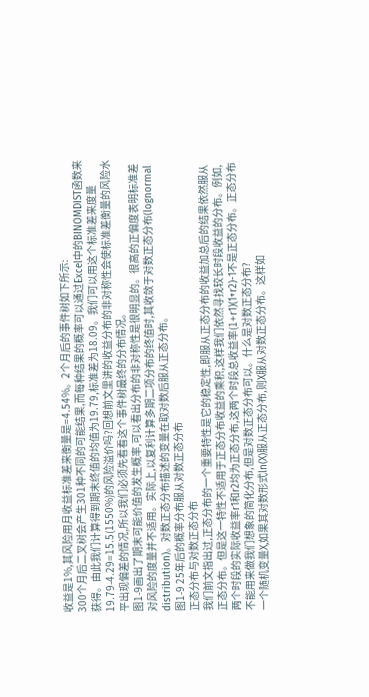收益是1%,其风险用月收益标准差来衡量是=4.54%。2个月后的事件树如下所示:
300个月后二叉树会产生301种不同的可能结果,而每种结果的概率可以通过Excel中的BINOMDIST函数来获得。由此我们计算得到期末终值的均值为19.79,标准差为18.09。我们可以用这个标准差来度量19.79-4.29=15.5(1550%)的风险溢价吗?回想前文里讲的收益分布的非对称性会使标准差衡量的风险水平出现偏差的情况,所以我们必须先看看这个事件树最终的分布情况。
图1-9画出了期末可能价值的发生概率,可以看出分布的非对称性是很明显的。很高的正偏度表明标准差对风险的度量并不适用。实际上,以复利计算多期二项分布的终值时,其收敛于对数正态分布(lognormal distribution)。对数正态分布描述的变量在取对数后服从正态分布。
图1-9 25年后的概率分布服从对数正态分布
正态分布与对数正态分布
我们前文指出过,正态分布的一个重要特性是它的稳定性,即服从正态分布的收益加总后的结果依然服从正态分布。但是这一特性不适用于正态分布收益的乘积,这样我们依然寻找较长时段收益的分布。例如,两个时段的实际收益率r1和r2均为正态分布,这两个时段总收益率(1+r1)(1+r2)-1不是正态分布。正态分布不能用来做我们想象的简化分布,但是对数正态分布可以。什么是对数正态分布?
一个随机变量X,如果其对数形式ln(X)服从正态分布,则X服从对数正态分布。这样如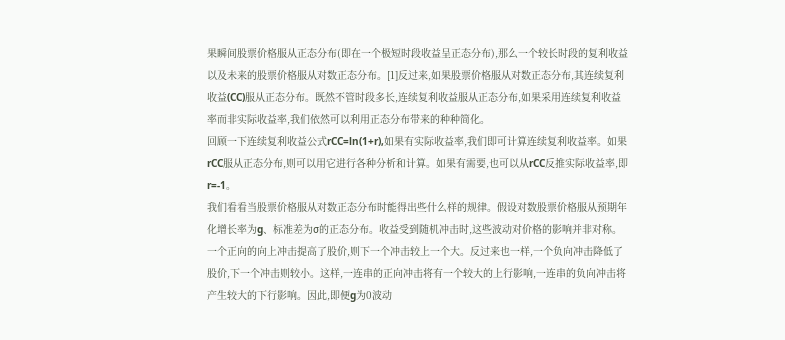果瞬间股票价格服从正态分布(即在一个极短时段收益呈正态分布),那么一个较长时段的复利收益以及未来的股票价格服从对数正态分布。[1]反过来,如果股票价格服从对数正态分布,其连续复利收益(CC)服从正态分布。既然不管时段多长,连续复利收益服从正态分布,如果采用连续复利收益率而非实际收益率,我们依然可以利用正态分布带来的种种简化。
回顾一下连续复利收益公式rCC=ln(1+r),如果有实际收益率,我们即可计算连续复利收益率。如果rCC服从正态分布,则可以用它进行各种分析和计算。如果有需要,也可以从rCC反推实际收益率,即r=-1。
我们看看当股票价格服从对数正态分布时能得出些什么样的规律。假设对数股票价格服从预期年化增长率为g、标准差为σ的正态分布。收益受到随机冲击时,这些波动对价格的影响并非对称。一个正向的向上冲击提高了股价,则下一个冲击较上一个大。反过来也一样,一个负向冲击降低了股价,下一个冲击则较小。这样,一连串的正向冲击将有一个较大的上行影响,一连串的负向冲击将产生较大的下行影响。因此,即便g为0波动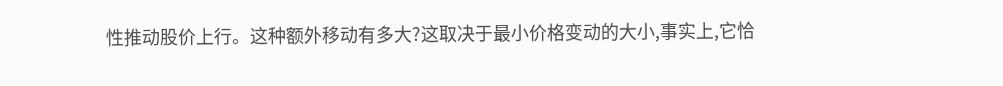性推动股价上行。这种额外移动有多大?这取决于最小价格变动的大小,事实上,它恰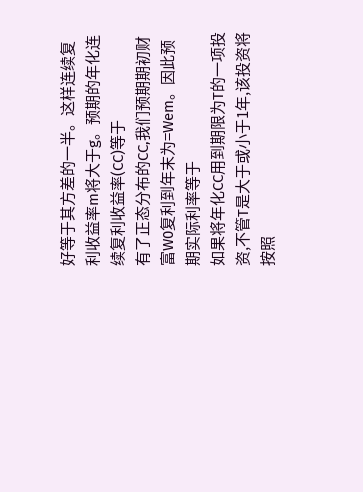好等于其方差的一半。这样连续复利收益率m将大于g。预期的年化连续复利收益率(CC)等于
有了正态分布的CC,我们预期期初财富W0复利到年末为=Wem。因此预期实际利率等于
如果将年化CC用到期限为T的一项投资,不管T是大于或小于1年,该投资将按照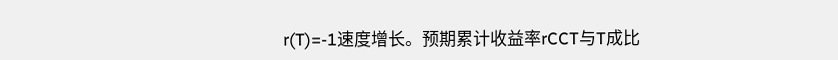r(T)=-1速度增长。预期累计收益率rCCT与T成比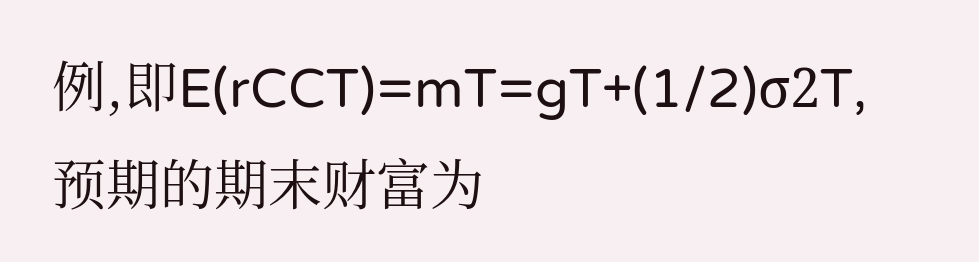例,即E(rCCT)=mT=gT+(1/2)σ2T,预期的期末财富为